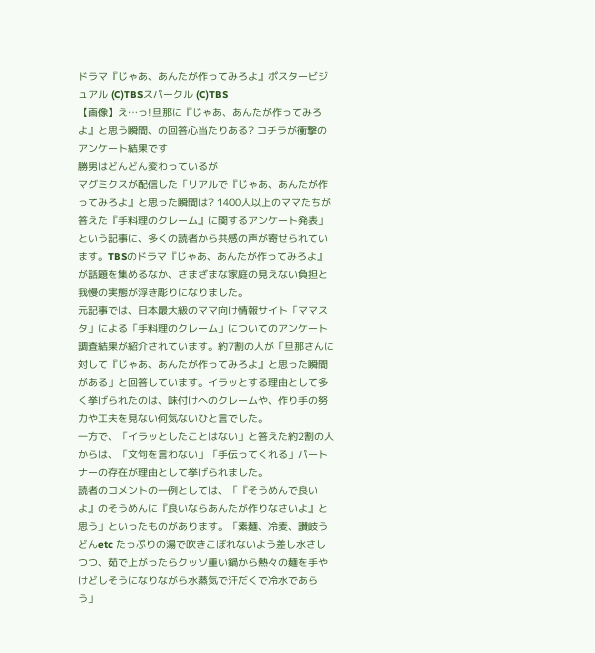ドラマ『じゃあ、あんたが作ってみろよ』ポスタービジュアル (C)TBSスパークル (C)TBS
【画像】え…っ!旦那に『じゃあ、あんたが作ってみろよ』と思う瞬間、の回答心当たりある? コチラが衝撃のアンケート結果です
勝男はどんどん変わっているが
マグミクスが配信した「リアルで『じゃあ、あんたが作ってみろよ』と思った瞬間は? 1400人以上のママたちが答えた『手料理のクレーム』に関するアンケート発表」という記事に、多くの読者から共感の声が寄せられています。TBSのドラマ『じゃあ、あんたが作ってみろよ』が話題を集めるなか、さまざまな家庭の見えない負担と我慢の実態が浮き彫りになりました。
元記事では、日本最大級のママ向け情報サイト「ママスタ」による「手料理のクレーム」についてのアンケート調査結果が紹介されています。約7割の人が「旦那さんに対して『じゃあ、あんたが作ってみろよ』と思った瞬間がある」と回答しています。イラッとする理由として多く挙げられたのは、味付けへのクレームや、作り手の努力や工夫を見ない何気ないひと言でした。
一方で、「イラッとしたことはない」と答えた約2割の人からは、「文句を言わない」「手伝ってくれる」パートナーの存在が理由として挙げられました。
読者のコメントの一例としては、「『そうめんで良いよ』のそうめんに『良いならあんたが作りなさいよ』と思う」といったものがあります。「素麺、冷麦、讃岐うどんetc たっぷりの湯で吹きこぼれないよう差し水さしつつ、茹で上がったらクッソ重い鍋から熱々の麺を手やけどしそうになりながら水蒸気で汗だくで冷水であらう」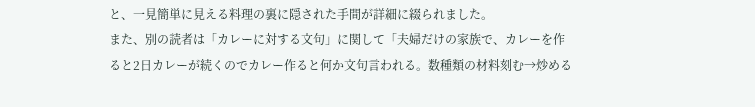と、一見簡単に見える料理の裏に隠された手間が詳細に綴られました。
また、別の読者は「カレーに対する文句」に関して「夫婦だけの家族で、カレーを作ると2日カレーが続くのでカレー作ると何か文句言われる。数種類の材料刻む→炒める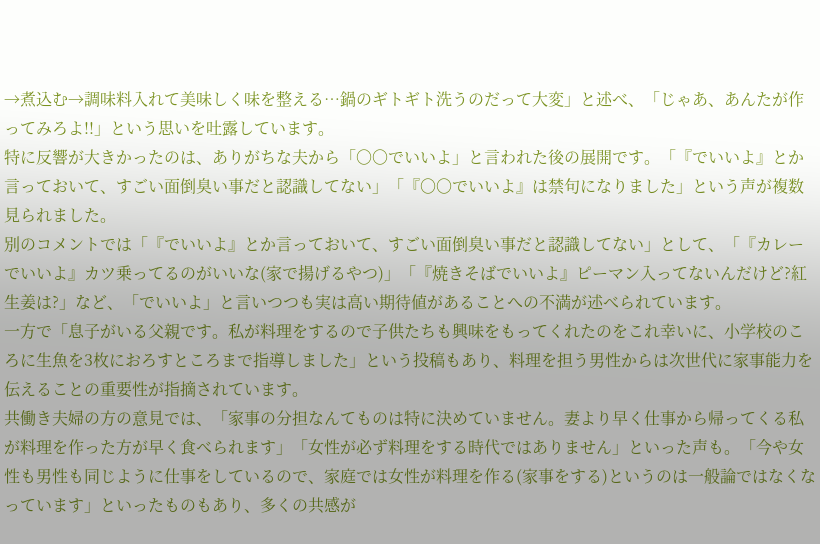→煮込む→調味料入れて美味しく味を整える…鍋のギトギト洗うのだって大変」と述べ、「じゃあ、あんたが作ってみろよ!!」という思いを吐露しています。
特に反響が大きかったのは、ありがちな夫から「〇〇でいいよ」と言われた後の展開です。「『でいいよ』とか言っておいて、すごい面倒臭い事だと認識してない」「『〇〇でいいよ』は禁句になりました」という声が複数見られました。
別のコメントでは「『でいいよ』とか言っておいて、すごい面倒臭い事だと認識してない」として、「『カレーでいいよ』カツ乗ってるのがいいな(家で揚げるやつ)」「『焼きそばでいいよ』ピーマン入ってないんだけど?紅生姜は?」など、「でいいよ」と言いつつも実は高い期待値があることへの不満が述べられています。
一方で「息子がいる父親です。私が料理をするので子供たちも興味をもってくれたのをこれ幸いに、小学校のころに生魚を3枚におろすところまで指導しました」という投稿もあり、料理を担う男性からは次世代に家事能力を伝えることの重要性が指摘されています。
共働き夫婦の方の意見では、「家事の分担なんてものは特に決めていません。妻より早く仕事から帰ってくる私が料理を作った方が早く食べられます」「女性が必ず料理をする時代ではありません」といった声も。「今や女性も男性も同じように仕事をしているので、家庭では女性が料理を作る(家事をする)というのは一般論ではなくなっています」といったものもあり、多くの共感が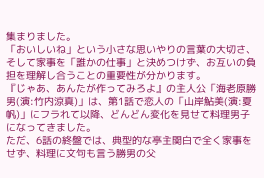集まりました。
「おいしいね」という小さな思いやりの言葉の大切さ、そして家事を「誰かの仕事」と決めつけず、お互いの負担を理解し合うことの重要性が分かります。
『じゃあ、あんたが作ってみろよ』の主人公「海老原勝男(演:竹内涼真)」は、第1話で恋人の「山岸鮎美(演:夏帆)」にフラれて以降、どんどん変化を見せて料理男子になってきました。
ただ、6話の終盤では、典型的な亭主関白で全く家事をせず、料理に文句も言う勝男の父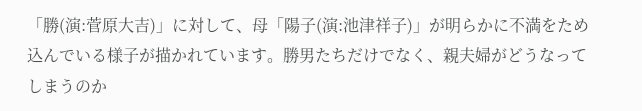「勝(演:菅原大吉)」に対して、母「陽子(演:池津祥子)」が明らかに不満をため込んでいる様子が描かれています。勝男たちだけでなく、親夫婦がどうなってしまうのか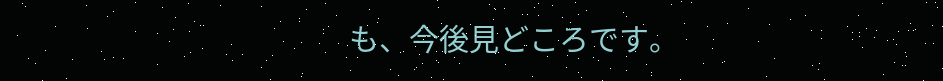も、今後見どころです。